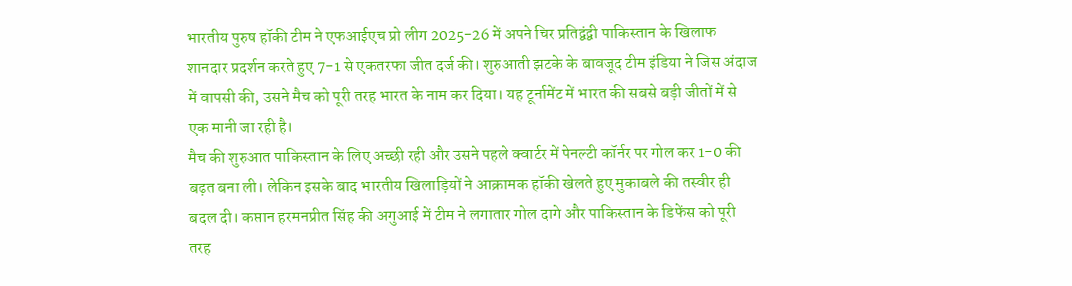भारतीय पुरुष हॉकी टीम ने एफआईएच प्रो लीग 2025-26 में अपने चिर प्रतिद्वंद्वी पाकिस्तान के खिलाफ शानदार प्रदर्शन करते हुए 7-1 से एकतरफा जीत दर्ज की। शुरुआती झटके के बावजूद टीम इंडिया ने जिस अंदाज में वापसी की, उसने मैच को पूरी तरह भारत के नाम कर दिया। यह टूर्नामेंट में भारत की सबसे बड़ी जीतों में से एक मानी जा रही है।
मैच की शुरुआत पाकिस्तान के लिए अच्छी रही और उसने पहले क्वार्टर में पेनल्टी कॉर्नर पर गोल कर 1-0 की बढ़त बना ली। लेकिन इसके बाद भारतीय खिलाड़ियों ने आक्रामक हॉकी खेलते हुए मुकाबले की तस्वीर ही बदल दी। कप्तान हरमनप्रीत सिंह की अगुआई में टीम ने लगातार गोल दागे और पाकिस्तान के डिफेंस को पूरी तरह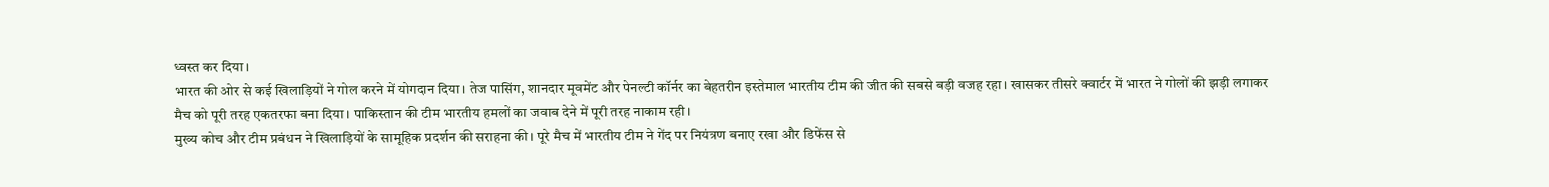ध्वस्त कर दिया।
भारत की ओर से कई खिलाड़ियों ने गोल करने में योगदान दिया। तेज पासिंग, शानदार मूवमेंट और पेनल्टी कॉर्नर का बेहतरीन इस्तेमाल भारतीय टीम की जीत की सबसे बड़ी वजह रहा। खासकर तीसरे क्वार्टर में भारत ने गोलों की झड़ी लगाकर मैच को पूरी तरह एकतरफा बना दिया। पाकिस्तान की टीम भारतीय हमलों का जवाब देने में पूरी तरह नाकाम रही।
मुख्य कोच और टीम प्रबंधन ने खिलाड़ियों के सामूहिक प्रदर्शन की सराहना की। पूरे मैच में भारतीय टीम ने गेंद पर नियंत्रण बनाए रखा और डिफेंस से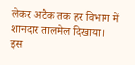लेकर अटैक तक हर विभाग में शानदार तालमेल दिखाया। इस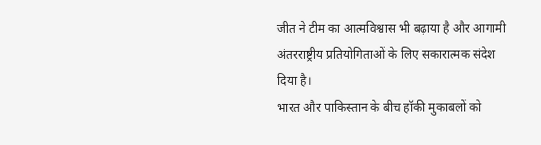जीत ने टीम का आत्मविश्वास भी बढ़ाया है और आगामी अंतरराष्ट्रीय प्रतियोगिताओं के लिए सकारात्मक संदेश दिया है।
भारत और पाकिस्तान के बीच हॉकी मुकाबलों को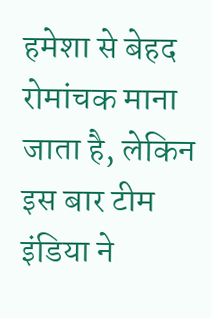हमेशा से बेहद रोमांचक माना जाता है, लेकिन इस बार टीम इंडिया ने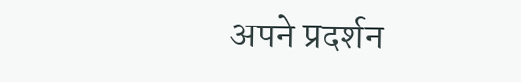अपने प्रदर्शन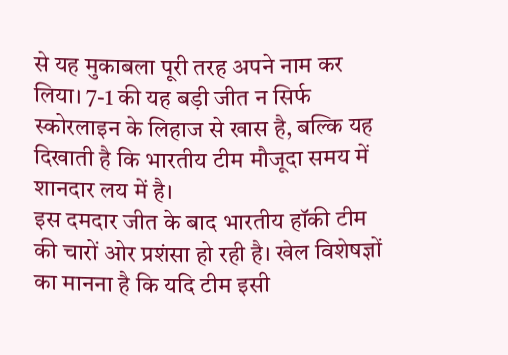से यह मुकाबला पूरी तरह अपने नाम कर लिया। 7-1 की यह बड़ी जीत न सिर्फ स्कोरलाइन के लिहाज से खास है, बल्कि यह दिखाती है कि भारतीय टीम मौजूदा समय में शानदार लय में है।
इस दमदार जीत के बाद भारतीय हॉकी टीम की चारों ओर प्रशंसा हो रही है। खेल विशेषज्ञों का मानना है कि यदि टीम इसी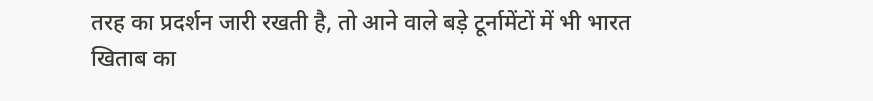तरह का प्रदर्शन जारी रखती है, तो आने वाले बड़े टूर्नामेंटों में भी भारत खिताब का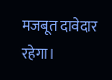मजबूत दावेदार रहेगा।